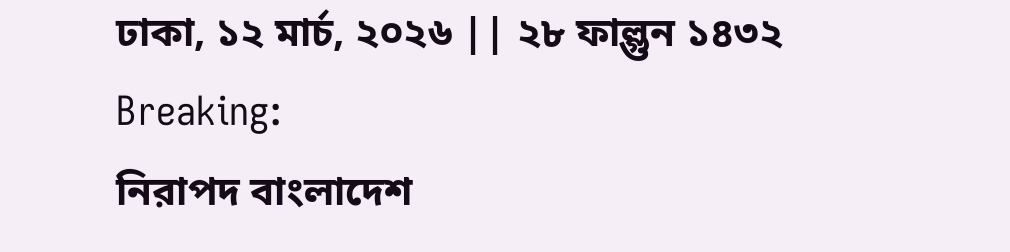ঢাকা, ১২ মার্চ, ২০২৬ || ২৮ ফাল্গুন ১৪৩২
Breaking:
নিরাপদ বাংলাদেশ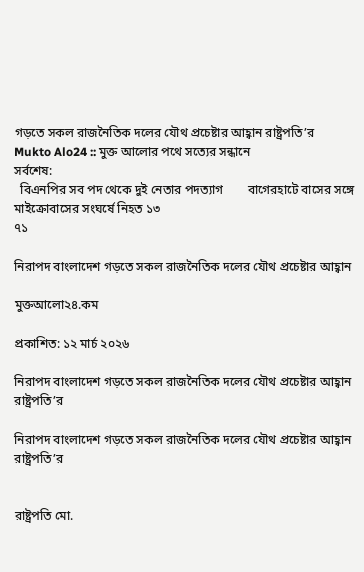গড়তে সকল রাজনৈতিক দলের যৌথ প্রচেষ্টার আহ্বান রাষ্ট্রপতি’র
Mukto Alo24 :: মুক্ত আলোর পথে সত্যের সন্ধানে
সর্বশেষ:
  বিএনপির সব পদ থেকে দুই নেতার পদত্যাগ        বাগেরহাটে বাসের সঙ্গে মাইক্রোবাসের সংঘর্ষে নিহত ১৩
৭১

নিরাপদ বাংলাদেশ গড়তে সকল রাজনৈতিক দলের যৌথ প্রচেষ্টার আহ্বান

মুক্তআলো২৪.কম

প্রকাশিত: ১২ মার্চ ২০২৬

নিরাপদ বাংলাদেশ গড়তে সকল রাজনৈতিক দলের যৌথ প্রচেষ্টার আহ্বান রাষ্ট্রপতি’র

নিরাপদ বাংলাদেশ গড়তে সকল রাজনৈতিক দলের যৌথ প্রচেষ্টার আহ্বান রাষ্ট্রপতি’র


রাষ্ট্রপতি মো.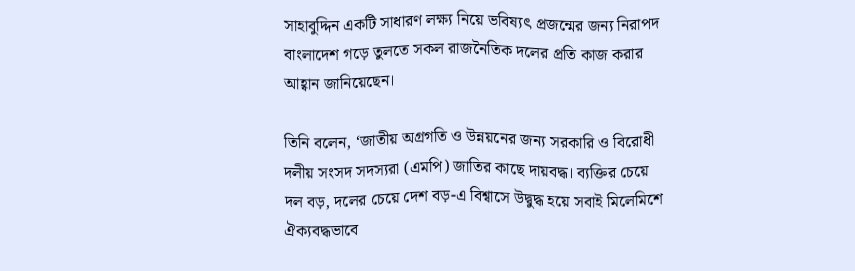সাহাবুদ্দিন একটি সাধারণ লক্ষ্য নিয়ে ভবিষ্যৎ প্রজন্মের জন্য নিরাপদ বাংলাদেশ গড়ে তুলতে সকল রাজনৈতিক দলের প্রতি কাজ করার আহ্বান জানিয়েছেন।

তিনি বলেন, ‘জাতীয় অগ্রগতি ও উন্নয়নের জন্য সরকারি ও বিরোধী দলীয় সংসদ সদস্যরা (এমপি) জাতির কাছে দায়বদ্ধ। ব্যক্তির চেয়ে দল বড়, দলের চেয়ে দেশ বড়-এ বিশ্বাসে উদ্বুদ্ধ হয়ে সবাই মিলেমিশে ঐক্যবদ্ধভাবে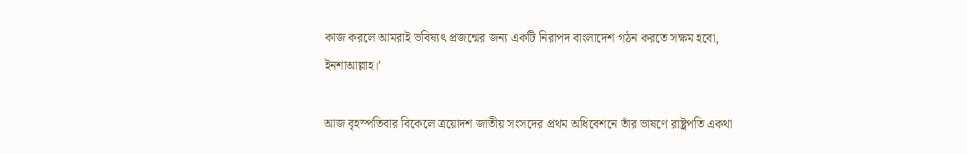কাজ করলে আমরাই ভবিষ্যৎ প্রজন্মের জন্য একটি নিরাপদ বাংলাদেশ গঠন করতে সক্ষম হবো, ইনশাআল্লাহ।’

আজ বৃহস্পতিবার বিকেলে ত্রয়োদশ জাতীয় সংসদের প্রথম অধিবেশনে তাঁর ভাষণে রাষ্ট্রপতি একথা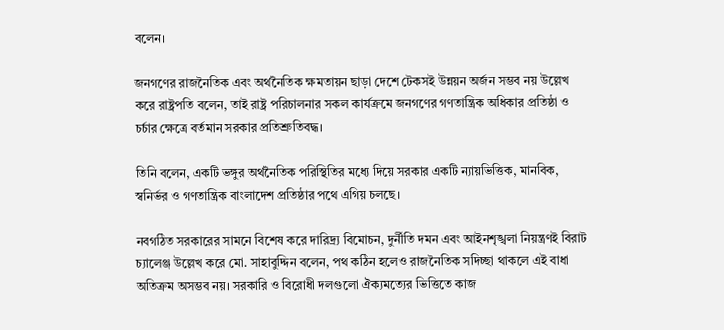বলেন।

জনগণের রাজনৈতিক এবং অর্থনৈতিক ক্ষমতায়ন ছাড়া দেশে টেকসই উন্নয়ন অর্জন সম্ভব নয় উল্লেখ করে রাষ্ট্রপতি বলেন, তাই রাষ্ট্র পরিচালনার সকল কার্যক্রমে জনগণের গণতান্ত্রিক অধিকার প্রতিষ্ঠা ও চর্চার ক্ষেত্রে বর্তমান সরকার প্রতিশ্রুতিবদ্ধ।

তিনি বলেন, একটি ভঙ্গুর অর্থনৈতিক পরিস্থিতির মধ্যে দিয়ে সরকার একটি ন্যায়ভিত্তিক, মানবিক, স্বনির্ভর ও গণতান্ত্রিক বাংলাদেশ প্রতিষ্ঠার পথে এগিয় চলছে।

নবগঠিত সরকারের সামনে বিশেষ করে দারিদ্র্য বিমোচন, দুর্নীতি দমন এবং আইনশৃঙ্খলা নিয়ন্ত্রণই বিরাট চ্যালেঞ্জ উল্লেখ করে মো. সাহাবুদ্দিন বলেন, পথ কঠিন হলেও রাজনৈতিক সদিচ্ছা থাকলে এই বাধা অতিক্রম অসম্ভব নয়। সরকারি ও বিরোধী দলগুলো ঐক্যমত্যের ভিত্তিতে কাজ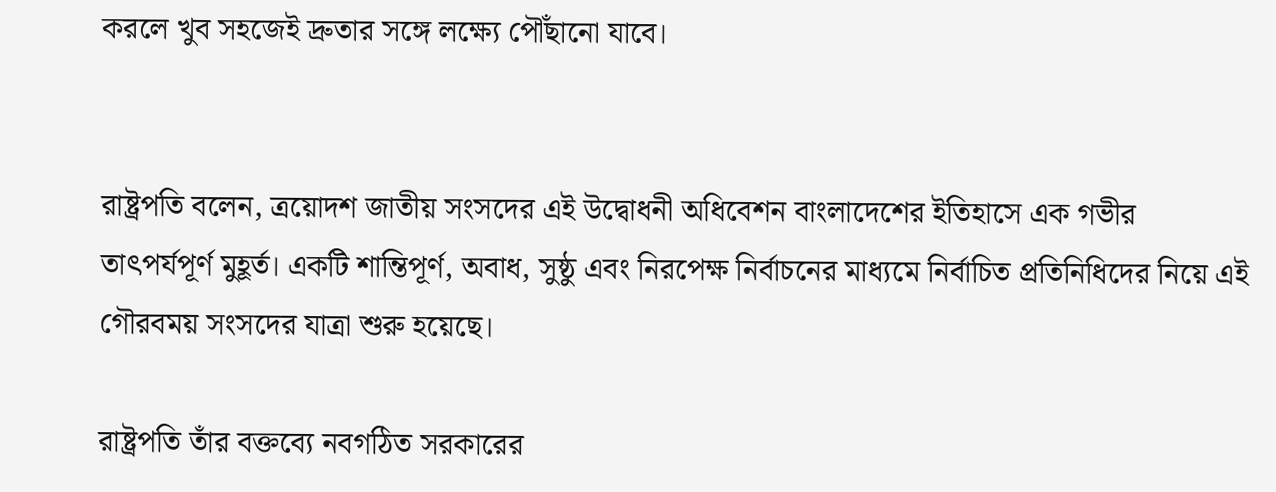করলে খুব সহজেই দ্রুতার সঙ্গে লক্ষ্যে পৌঁছানো যাবে।


রাষ্ট্রপতি বলেন, ত্রয়োদশ জাতীয় সংসদের এই উদ্বোধনী অধিবেশন বাংলাদেশের ইতিহাসে এক গভীর তাৎপর্যপূর্ণ মুহূর্ত। একটি শান্তিপূর্ণ, অবাধ, সুষ্ঠু এবং নিরপেক্ষ নির্বাচনের মাধ্যমে নির্বাচিত প্রতিনিধিদের নিয়ে এই গৌরবময় সংসদের যাত্রা শুরু হয়েছে।

রাষ্ট্রপতি তাঁর বক্তব্যে নবগঠিত সরকারের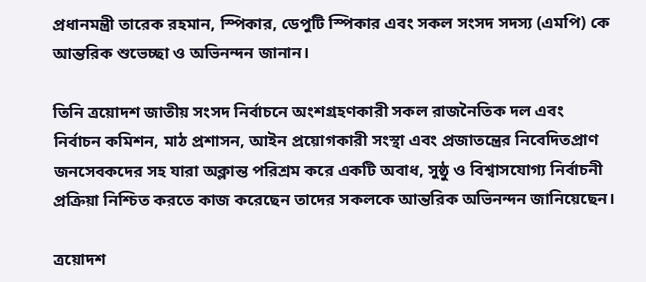প্রধানমন্ত্রী তারেক রহমান, স্পিকার, ডেপুটি স্পিকার এবং সকল সংসদ সদস্য (এমপি) কে আন্তরিক শুভেচ্ছা ও অভিনন্দন জানান।

তিনি ত্রয়োদশ জাতীয় সংসদ নির্বাচনে অংশগ্রহণকারী সকল রাজনৈতিক দল এবং নির্বাচন কমিশন, মাঠ প্রশাসন, আইন প্রয়োগকারী সংস্থা এবং প্রজাতন্ত্রের নিবেদিতপ্রাণ জনসেবকদের সহ যারা অক্লান্ত পরিশ্রম করে একটি অবাধ, সুষ্ঠু ও বিশ্বাসযোগ্য নির্বাচনী প্রক্রিয়া নিশ্চিত করতে কাজ করেছেন তাদের সকলকে আন্তরিক অভিনন্দন জানিয়েছেন।

ত্রয়োদশ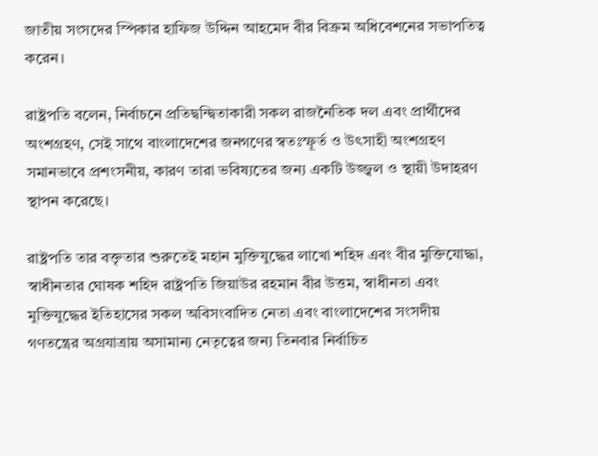জাতীয় সংসদের স্পিকার হাফিজ উদ্দিন আহমেদ বীর বিক্রম অধিবেশনের সভাপতিত্ব করেন।

রাষ্ট্রপতি বলেন, নির্বাচনে প্রতিদ্বন্দ্বিতাকারী সকল রাজনৈতিক দল এবং প্রার্থীদের অংশগ্রহণ, সেই সাথে বাংলাদেশের জনগণের স্বতঃস্ফূর্ত ও উৎসাহী অংশগ্রহণ সমানভাবে প্রশংসনীয়, কারণ তারা ভবিষ্যতের জন্য একটি উজ্জ্বল ও স্থায়ী উদাহরণ স্থাপন করেছে।

রাষ্ট্রপতি তার বক্তৃতার শুরুতেই মহান মুক্তিযুদ্ধের লাখো শহিদ এবং বীর মুক্তিযোদ্ধা, স্বাধীনতার ঘোষক শহিদ রাষ্ট্রপতি জিয়াউর রহমান বীর উত্তম, স্বাধীনতা এবং মুক্তিযুদ্ধের ইতিহাসের সকল অবিসংবাদিত নেতা এবং বাংলাদেশের সংসদীয় গণতন্ত্রের অগ্রযাত্রায় অসামান্য নেতৃত্বের জন্য তিনবার নির্বাচিত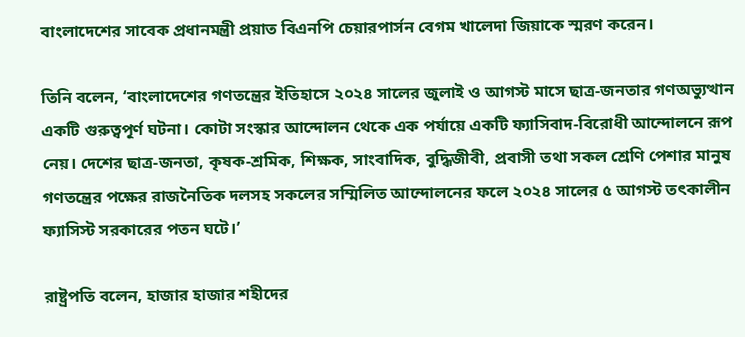বাংলাদেশের সাবেক প্রধানমন্ত্রী প্রয়াত বিএনপি চেয়ারপার্সন বেগম খালেদা জিয়াকে স্মরণ করেন।

তিনি বলেন, ‘বাংলাদেশের গণতন্ত্রের ইতিহাসে ২০২৪ সালের জুলাই ও আগস্ট মাসে ছাত্র-জনতার গণঅভ্যুত্থান একটি গুরুত্বপূর্ণ ঘটনা। কোটা সংস্কার আন্দোলন থেকে এক পর্যায়ে একটি ফ্যাসিবাদ-বিরোধী আন্দোলনে রূপ নেয়। দেশের ছাত্র-জনতা, কৃষক-শ্রমিক, শিক্ষক, সাংবাদিক, বুদ্ধিজীবী, প্রবাসী তথা সকল শ্রেণি পেশার মানুষ গণতন্ত্রের পক্ষের রাজনৈতিক দলসহ সকলের সম্মিলিত আন্দোলনের ফলে ২০২৪ সালের ৫ আগস্ট তৎকালীন ফ্যাসিস্ট সরকারের পতন ঘটে।’

রাষ্ট্রপতি বলেন, হাজার হাজার শহীদের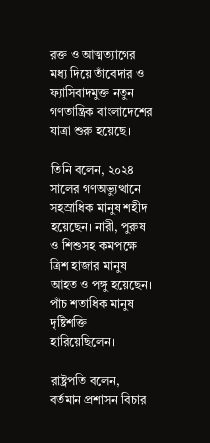রক্ত ও আত্মত্যাগের মধ্য দিয়ে তাঁবেদার ও ফ্যাসিবাদমুক্ত নতুন গণতান্ত্রিক বাংলাদেশের যাত্রা শুরু হয়েছে।

তিনি বলেন, ২০২৪ সালের গণঅভ্যুত্থানে সহস্রাধিক মানুষ শহীদ হয়েছেন। নারী, পুরুষ ও শিশুসহ কমপক্ষে ত্রিশ হাজার মানুষ আহত ও পঙ্গু হয়েছেন। পাঁচ শতাধিক মানুষ দৃষ্টিশক্তি হারিয়েছিলেন।

রাষ্ট্রপতি বলেন, বর্তমান প্রশাসন বিচার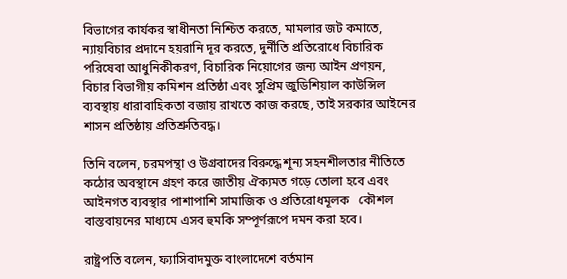বিভাগের কার্যকর স্বাধীনতা নিশ্চিত করতে, মামলার জট কমাতে, ন্যায়বিচার প্রদানে হয়রানি দূর করতে, দুর্নীতি প্রতিরোধে বিচারিক পরিষেবা আধুনিকীকরণ, বিচারিক নিয়োগের জন্য আইন প্রণয়ন, বিচার বিভাগীয় কমিশন প্রতিষ্ঠা এবং সুপ্রিম জুডিশিয়াল কাউন্সিল ব্যবস্থায় ধারাবাহিকতা বজায় রাখতে কাজ করছে, তাই সরকার আইনের শাসন প্রতিষ্ঠায় প্রতিশ্রুতিবদ্ধ।

তিনি বলেন, চরমপন্থা ও উগ্রবাদের বিরুদ্ধে শূন্য সহনশীলতার নীতিতে কঠোর অবস্থানে গ্রহণ করে জাতীয় ঐক্যমত গড়ে তোলা হবে এবং আইনগত ব্যবস্থার পাশাপাশি সামাজিক ও প্রতিরোধমূলক   কৌশল বাস্তবায়নের মাধ্যমে এসব হুমকি সম্পূর্ণরূপে দমন করা হবে।

রাষ্ট্রপতি বলেন, ফ্যাসিবাদমুক্ত বাংলাদেশে বর্তমান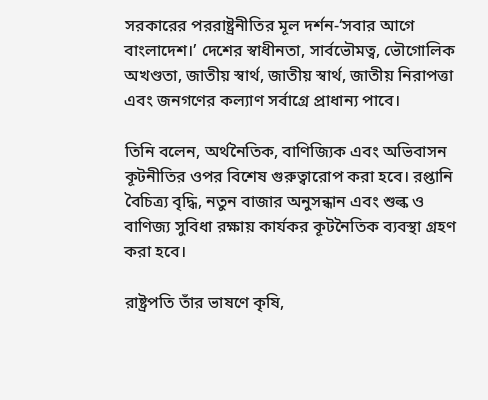সরকারের পররাষ্ট্রনীতির মূল দর্শন-‘সবার আগে বাংলাদেশ।’ দেশের স্বাধীনতা, সার্বভৌমত্ব, ভৌগোলিক অখণ্ডতা, জাতীয় স্বার্থ, জাতীয় স্বার্থ, জাতীয় নিরাপত্তা এবং জনগণের কল্যাণ সর্বাগ্রে প্রাধান্য পাবে।

তিনি বলেন, অর্থনৈতিক, বাণিজ্যিক এবং অভিবাসন কূটনীতির ওপর বিশেষ গুরুত্বারোপ করা হবে। রপ্তানি বৈচিত্র্য বৃদ্ধি, নতুন বাজার অনুসন্ধান এবং শুল্ক ও বাণিজ্য সুবিধা রক্ষায় কার্যকর কূটনৈতিক ব্যবস্থা গ্রহণ করা হবে।

রাষ্ট্রপতি তাঁর ভাষণে কৃষি,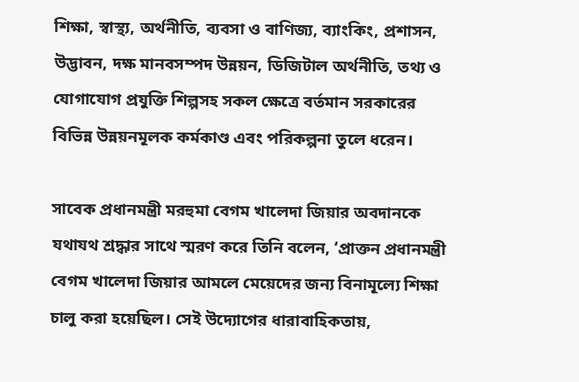শিক্ষা, স্বাস্থ্য, অর্থনীতি, ব্যবসা ও বাণিজ্য, ব্যাংকিং, প্রশাসন, উদ্ভাবন, দক্ষ মানবসম্পদ উন্নয়ন, ডিজিটাল অর্থনীতি, তথ্য ও যোগাযোগ প্রযুক্তি শিল্পসহ সকল ক্ষেত্রে বর্তমান সরকারের বিভিন্ন উন্নয়নমূলক কর্মকাণ্ড এবং পরিকল্পনা তুলে ধরেন।

সাবেক প্রধানমন্ত্রী মরহুমা বেগম খালেদা জিয়ার অবদানকে যথাযথ শ্রদ্ধার সাথে স্মরণ করে তিনি বলেন, ‘প্রাক্তন প্রধানমন্ত্রী বেগম খালেদা জিয়ার আমলে মেয়েদের জন্য বিনামূল্যে শিক্ষা চালু করা হয়েছিল। সেই উদ্যোগের ধারাবাহিকতায়,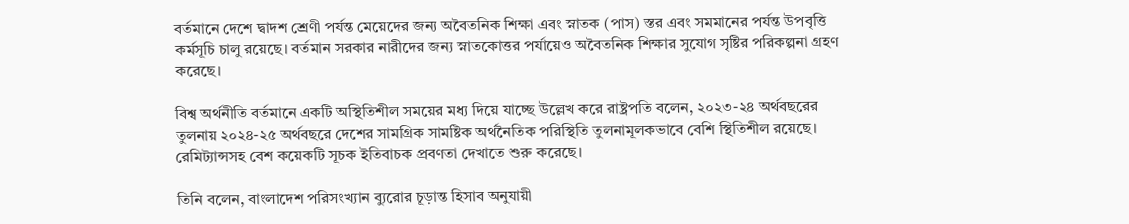বর্তমানে দেশে দ্বাদশ শ্রেণী পর্যন্ত মেয়েদের জন্য অবৈতনিক শিক্ষা এবং স্নাতক (পাস) স্তর এবং সমমানের পর্যন্ত উপবৃত্তি কর্মসূচি চালু রয়েছে। বর্তমান সরকার নারীদের জন্য স্নাতকোত্তর পর্যায়েও অবৈতনিক শিক্ষার সুযোগ সৃষ্টির পরিকল্পনা গ্রহণ করেছে।

বিশ্ব অর্থনীতি বর্তমানে একটি অস্থিতিশীল সময়ের মধ্য দিয়ে যাচ্ছে উল্লেখ করে রাষ্ট্রপতি বলেন, ২০২৩-২৪ অর্থবছরের তুলনায় ২০২৪-২৫ অর্থবছরে দেশের সামগ্রিক সামষ্টিক অর্থনৈতিক পরিস্থিতি তুলনামূলকভাবে বেশি স্থিতিশীল রয়েছে। রেমিট্যান্সসহ বেশ কয়েকটি সূচক ইতিবাচক প্রবণতা দেখাতে শুরু করেছে।

তিনি বলেন, বাংলাদেশ পরিসংখ্যান ব্যুরোর চূড়ান্ত হিসাব অনুযায়ী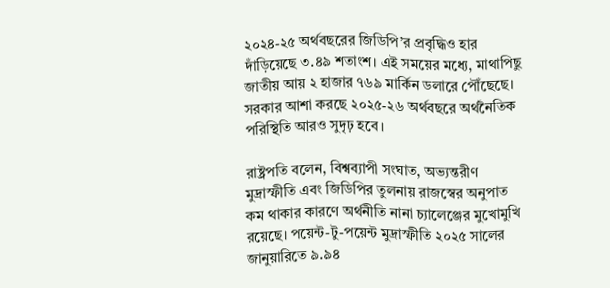২০২৪-২৫ অর্থবছরের জিডিপি’র প্রবৃদ্ধিও হার দাঁড়িয়েছে ৩.৪৯ শতাংশ। এই সময়ের মধ্যে, মাথাপিছু জাতীয় আয় ২ হাজার ৭৬৯ মার্কিন ডলারে পৌঁছেছে। সরকার আশা করছে ২০২৫-২৬ অর্থবছরে অর্থনৈতিক পরিস্থিতি আরও সুদৃঢ় হবে।

রাষ্ট্রপতি বলেন, বিশ্বব্যাপী সংঘাত, অভ্যন্তরীণ মুদ্রাস্ফীতি এবং জিডিপির তুলনায় রাজস্বের অনুপাত কম থাকার কারণে অর্থনীতি নানা চ্যালেঞ্জের মুখোমুখি রয়েছে। পয়েন্ট-টু-পয়েন্ট মুদ্রাস্ফীতি ২০২৫ সালের জানুয়ারিতে ৯.৯৪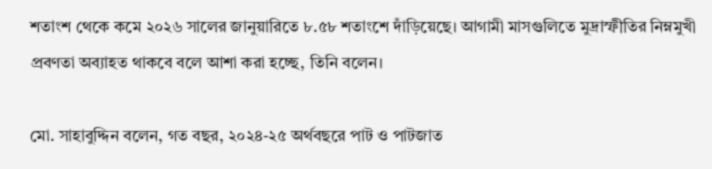শতাংশ থেকে কমে ২০২৬ সালের জানুয়ারিতে ৮.৫৮ শতাংশে দাঁড়িয়েছে। আগামী মাসগুলিতে মুদ্রাস্ফীতির নিম্নমুখী প্রবণতা অব্যাহত থাকবে বলে আশা করা হচ্ছে, তিনি বলেন।

মো. সাহাবুদ্দিন বলেন, গত বছর, ২০২৪-২৫ অর্থবছরে পাট ও পাটজাত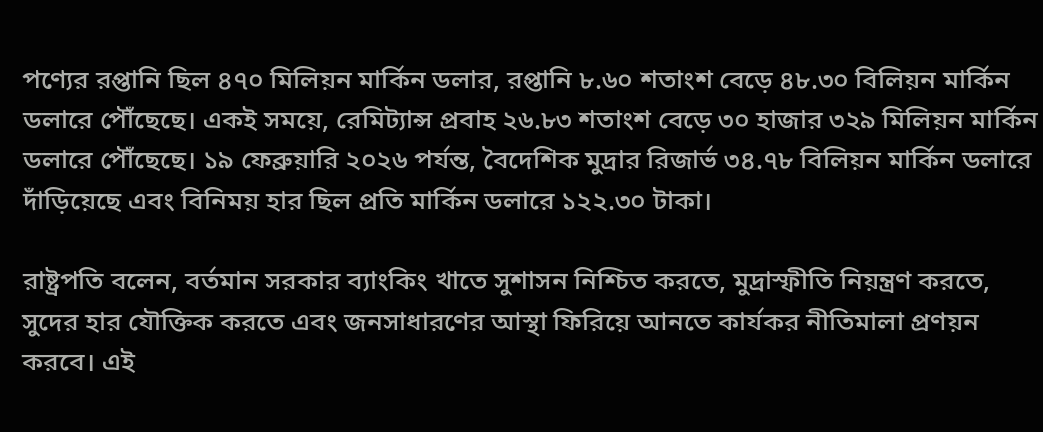পণ্যের রপ্তানি ছিল ৪৭০ মিলিয়ন মার্কিন ডলার, রপ্তানি ৮.৬০ শতাংশ বেড়ে ৪৮.৩০ বিলিয়ন মার্কিন ডলারে পৌঁছেছে। একই সময়ে, রেমিট্যান্স প্রবাহ ২৬.৮৩ শতাংশ বেড়ে ৩০ হাজার ৩২৯ মিলিয়ন মার্কিন ডলারে পৌঁছেছে। ১৯ ফেব্রুয়ারি ২০২৬ পর্যন্ত, বৈদেশিক মুদ্রার রিজার্ভ ৩৪.৭৮ বিলিয়ন মার্কিন ডলারে দাঁড়িয়েছে এবং বিনিময় হার ছিল প্রতি মার্কিন ডলারে ১২২.৩০ টাকা।

রাষ্ট্রপতি বলেন, বর্তমান সরকার ব্যাংকিং খাতে সুশাসন নিশ্চিত করতে, মুদ্রাস্ফীতি নিয়ন্ত্রণ করতে, সুদের হার যৌক্তিক করতে এবং জনসাধারণের আস্থা ফিরিয়ে আনতে কার্যকর নীতিমালা প্রণয়ন করবে। এই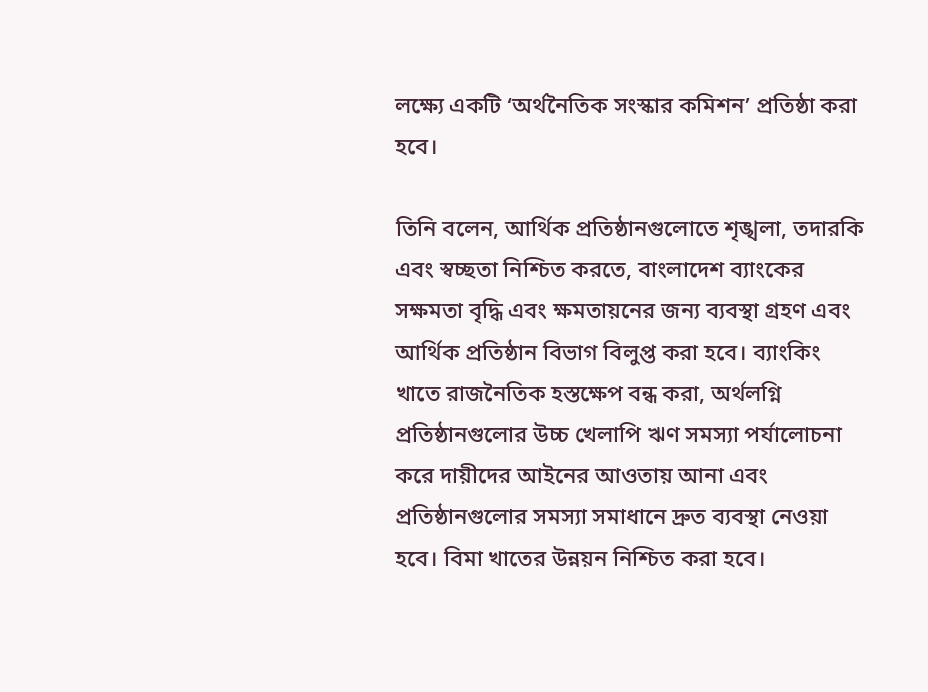লক্ষ্যে একটি ‘অর্থনৈতিক সংস্কার কমিশন’ প্রতিষ্ঠা করা হবে।

তিনি বলেন, আর্থিক প্রতিষ্ঠানগুলোতে শৃঙ্খলা, তদারকি এবং স্বচ্ছতা নিশ্চিত করতে, বাংলাদেশ ব্যাংকের সক্ষমতা বৃদ্ধি এবং ক্ষমতায়নের জন্য ব্যবস্থা গ্রহণ এবং আর্থিক প্রতিষ্ঠান বিভাগ বিলুপ্ত করা হবে। ব্যাংকিং খাতে রাজনৈতিক হস্তক্ষেপ বন্ধ করা, অর্থলগ্নি প্রতিষ্ঠানগুলোর উচ্চ খেলাপি ঋণ সমস্যা পর্যালোচনা করে দায়ীদের আইনের আওতায় আনা এবং প্রতিষ্ঠানগুলোর সমস্যা সমাধানে দ্রুত ব্যবস্থা নেওয়া হবে। বিমা খাতের উন্নয়ন নিশ্চিত করা হবে।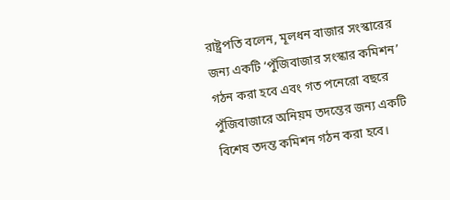রাষ্ট্রপতি বলেন, মূলধন বাজার সংস্কারের জন্য একটি ‘পুঁজিবাজার সংস্কার কমিশন’ গঠন করা হবে এবং গত পনেরো বছরে পুঁজিবাজারে অনিয়ম তদন্তের জন্য একটি বিশেষ তদন্ত কমিশন গঠন করা হবে।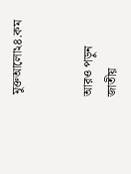মুক্তআলো২৪.কম


আরও পড়ুন
জাতীয়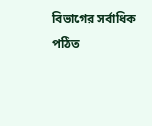বিভাগের সর্বাধিক পঠিত